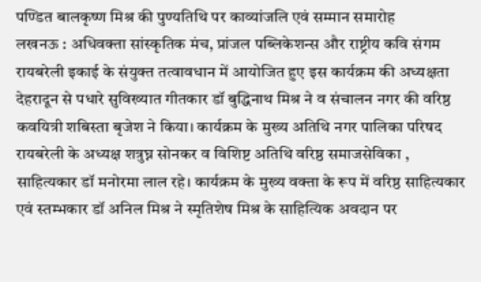पण्डित बालकृष्ण मिश्र की पुण्यतिथि पर काव्यांजलि एवं सम्मान समारोह
लखनऊ : अधिवक्ता सांस्कृतिक मंच, प्रांजल पब्लिकेशन्स और राष्ट्रीय कवि संगम रायबरेली इकाई के संयुक्त तत्वावधान में आयोजित हुए इस कार्यक्रम की अध्यक्षता देहरादून से पधारे सुविख्यात गीतकार डॉ बुद्धिनाथ मिश्र ने व संचालन नगर की वरिष्ठ कवयित्री शबिस्ता बृजेश ने किया। कार्यक्रम के मुख्य अतिथि नगर पालिका परिषद रायबरेली के अध्यक्ष शत्रुघ्न सोनकर व विशिष्ट अतिथि वरिष्ठ समाजसेविका , साहित्यकार डॉ मनोरमा लाल रहे। कार्यक्रम के मुख्य वक्ता के रूप में वरिष्ठ साहित्यकार एवं स्तम्भकार डॉ अनिल मिश्र ने स्मृतिशेष मिश्र के साहित्यिक अवदान पर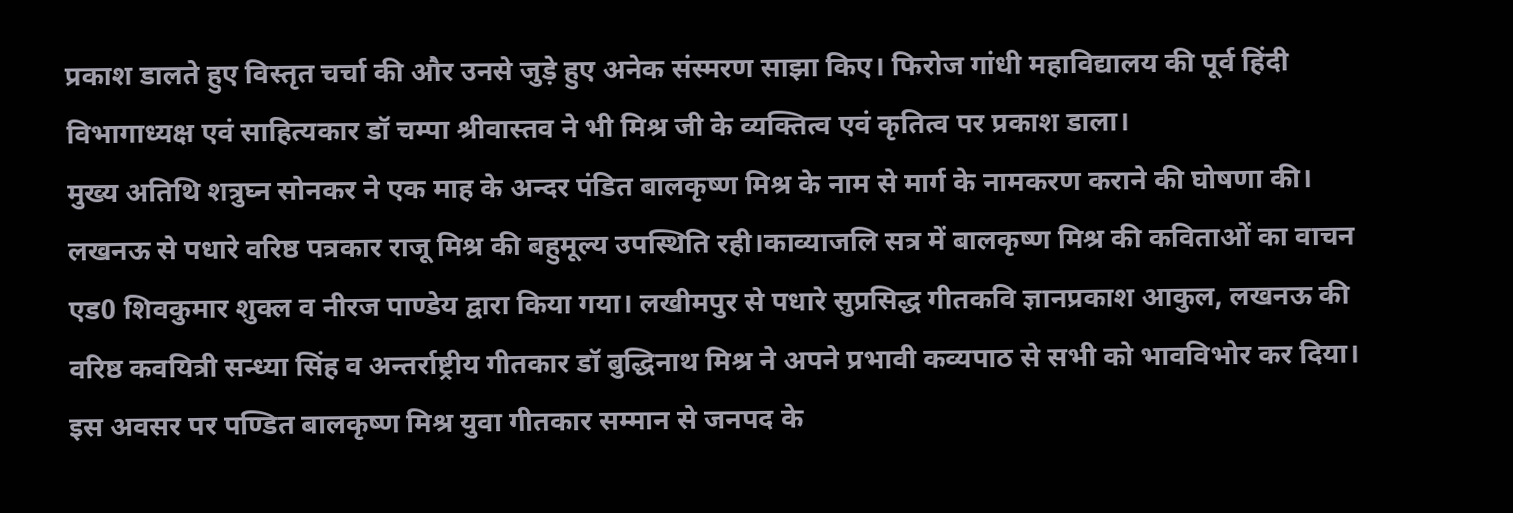प्रकाश डालते हुए विस्तृत चर्चा की और उनसे जुड़े हुए अनेक संस्मरण साझा किए। फिरोज गांधी महाविद्यालय की पूर्व हिंदी विभागाध्यक्ष एवं साहित्यकार डॉ चम्पा श्रीवास्तव ने भी मिश्र जी के व्यक्तित्व एवं कृतित्व पर प्रकाश डाला।
मुख्य अतिथि शत्रुघ्न सोनकर ने एक माह के अन्दर पंडित बालकृष्ण मिश्र के नाम से मार्ग के नामकरण कराने की घोषणा की। लखनऊ से पधारे वरिष्ठ पत्रकार राजू मिश्र की बहुमूल्य उपस्थिति रही।काव्याजलि सत्र में बालकृष्ण मिश्र की कविताओं का वाचन एड0 शिवकुमार शुक्ल व नीरज पाण्डेय द्वारा किया गया। लखीमपुर से पधारे सुप्रसिद्ध गीतकवि ज्ञानप्रकाश आकुल, लखनऊ की वरिष्ठ कवयित्री सन्ध्या सिंह व अन्तर्राष्ट्रीय गीतकार डॉ बुद्धिनाथ मिश्र ने अपने प्रभावी कव्यपाठ से सभी को भावविभोर कर दिया। इस अवसर पर पण्डित बालकृष्ण मिश्र युवा गीतकार सम्मान से जनपद के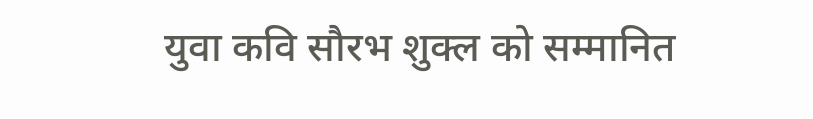युवा कवि सौरभ शुक्ल को सम्मानित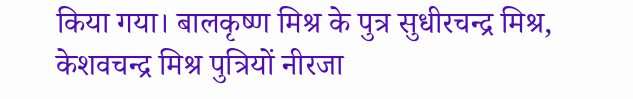किया गया। बालकृष्ण मिश्र के पुत्र सुधीरचन्द्र मिश्र, केशवचन्द्र मिश्र पुत्रियों नीरजा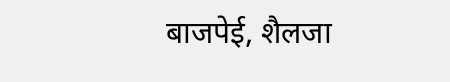बाजपेई, शैलजा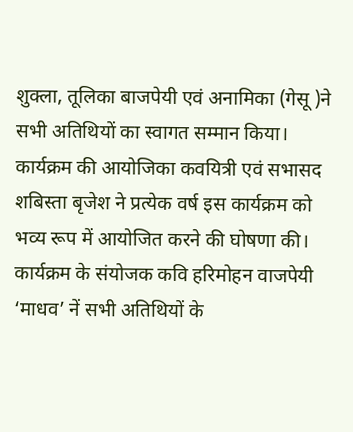शुक्ला, तूलिका बाजपेयी एवं अनामिका (गेसू )ने सभी अतिथियों का स्वागत सम्मान किया। कार्यक्रम की आयोजिका कवयित्री एवं सभासद शबिस्ता बृजेश ने प्रत्येक वर्ष इस कार्यक्रम को भव्य रूप में आयोजित करने की घोषणा की। कार्यक्रम के संयोजक कवि हरिमोहन वाजपेयी ‘माधव’ नें सभी अतिथियों के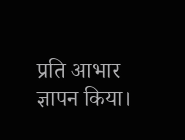प्रति आभार ज्ञापन किया।